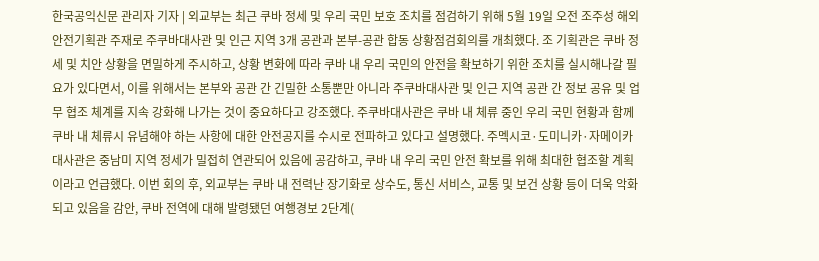한국공익신문 관리자 기자 | 외교부는 최근 쿠바 정세 및 우리 국민 보호 조치를 점검하기 위해 5월 19일 오전 조주성 해외안전기획관 주재로 주쿠바대사관 및 인근 지역 3개 공관과 본부-공관 합동 상황점검회의를 개최했다. 조 기획관은 쿠바 정세 및 치안 상황을 면밀하게 주시하고, 상황 변화에 따라 쿠바 내 우리 국민의 안전을 확보하기 위한 조치를 실시해나갈 필요가 있다면서, 이를 위해서는 본부와 공관 간 긴밀한 소통뿐만 아니라 주쿠바대사관 및 인근 지역 공관 간 정보 공유 및 업무 협조 체계를 지속 강화해 나가는 것이 중요하다고 강조했다. 주쿠바대사관은 쿠바 내 체류 중인 우리 국민 현황과 함께 쿠바 내 체류시 유념해야 하는 사항에 대한 안전공지를 수시로 전파하고 있다고 설명했다. 주멕시코·도미니카·자메이카대사관은 중남미 지역 정세가 밀접히 연관되어 있음에 공감하고, 쿠바 내 우리 국민 안전 확보를 위해 최대한 협조할 계획이라고 언급했다. 이번 회의 후, 외교부는 쿠바 내 전력난 장기화로 상수도, 통신 서비스, 교통 및 보건 상황 등이 더욱 악화되고 있음을 감안, 쿠바 전역에 대해 발령됐던 여행경보 2단계(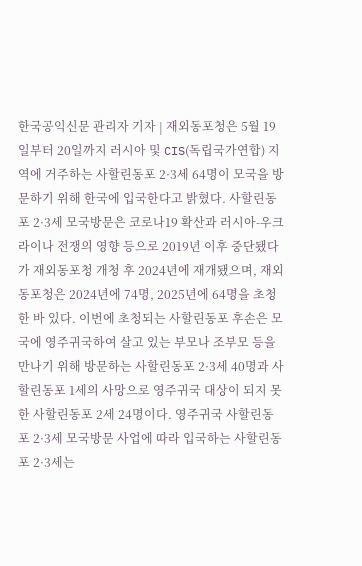한국공익신문 관리자 기자 | 재외동포청은 5월 19일부터 20일까지 러시아 및 CIS(독립국가연합) 지역에 거주하는 사할린동포 2·3세 64명이 모국을 방문하기 위해 한국에 입국한다고 밝혔다. 사할린동포 2·3세 모국방문은 코로나19 확산과 러시아-우크라이나 전쟁의 영향 등으로 2019년 이후 중단됐다가 재외동포청 개청 후 2024년에 재개됐으며, 재외동포청은 2024년에 74명, 2025년에 64명을 초청한 바 있다. 이번에 초청되는 사할린동포 후손은 모국에 영주귀국하여 살고 있는 부모나 조부모 등을 만나기 위해 방문하는 사할린동포 2·3세 40명과 사할린동포 1세의 사망으로 영주귀국 대상이 되지 못한 사할린동포 2세 24명이다. 영주귀국 사할린동포 2·3세 모국방문 사업에 따라 입국하는 사할린동포 2·3세는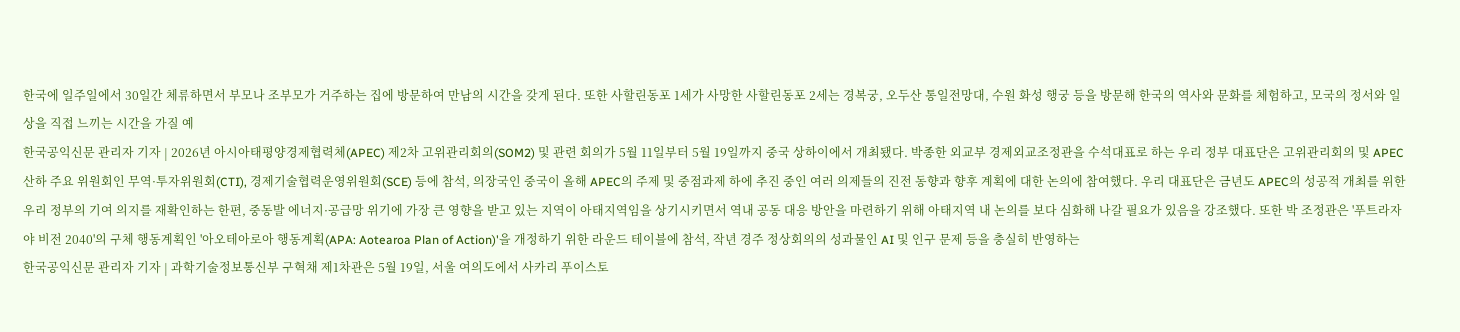한국에 일주일에서 30일간 체류하면서 부모나 조부모가 거주하는 집에 방문하여 만남의 시간을 갖게 된다. 또한 사할린동포 1세가 사망한 사할린동포 2세는 경복궁, 오두산 통일전망대, 수원 화성 행궁 등을 방문해 한국의 역사와 문화를 체험하고, 모국의 정서와 일상을 직접 느끼는 시간을 가질 예
한국공익신문 관리자 기자 | 2026년 아시아태평양경제협력체(APEC) 제2차 고위관리회의(SOM2) 및 관련 회의가 5월 11일부터 5월 19일까지 중국 상하이에서 개최됐다. 박종한 외교부 경제외교조정관을 수석대표로 하는 우리 정부 대표단은 고위관리회의 및 APEC 산하 주요 위원회인 무역·투자위원회(CTI), 경제기술협력운영위원회(SCE) 등에 참석, 의장국인 중국이 올해 APEC의 주제 및 중점과제 하에 추진 중인 여러 의제들의 진전 동향과 향후 계획에 대한 논의에 참여했다. 우리 대표단은 금년도 APEC의 성공적 개최를 위한 우리 정부의 기여 의지를 재확인하는 한편, 중동발 에너지·공급망 위기에 가장 큰 영향을 받고 있는 지역이 아태지역임을 상기시키면서 역내 공동 대응 방안을 마련하기 위해 아태지역 내 논의를 보다 심화해 나갈 필요가 있음을 강조했다. 또한 박 조정관은 '푸트라자야 비전 2040'의 구체 행동계획인 '아오테아로아 행동계획(APA: Aotearoa Plan of Action)'을 개정하기 위한 라운드 테이블에 참석, 작년 경주 정상회의의 성과물인 AI 및 인구 문제 등을 충실히 반영하는
한국공익신문 관리자 기자 | 과학기술정보통신부 구혁채 제1차관은 5월 19일, 서울 여의도에서 사카리 푸이스토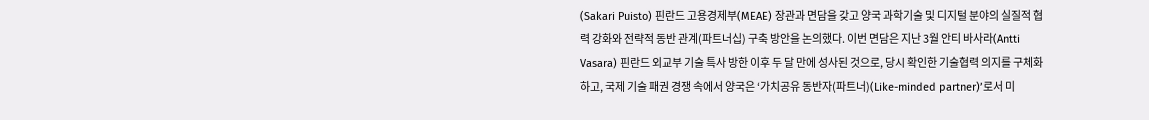(Sakari Puisto) 핀란드 고용경제부(MEAE) 장관과 면담을 갖고 양국 과학기술 및 디지털 분야의 실질적 협력 강화와 전략적 동반 관계(파트너십) 구축 방안을 논의했다. 이번 면담은 지난 3월 안티 바사라(Antti Vasara) 핀란드 외교부 기술 특사 방한 이후 두 달 만에 성사된 것으로, 당시 확인한 기술협력 의지를 구체화하고, 국제 기술 패권 경쟁 속에서 양국은 ‘가치공유 동반자(파트너)(Like-minded partner)’로서 미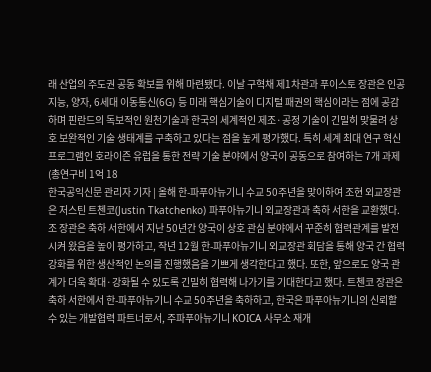래 산업의 주도권 공동 확보를 위해 마련됐다. 이날 구혁채 제1차관과 푸이스토 장관은 인공지능, 양자, 6세대 이동통신(6G) 등 미래 핵심기술이 디지털 패권의 핵심이라는 점에 공감하며 핀란드의 독보적인 원천기술과 한국의 세계적인 제조·공정 기술이 긴밀히 맞물려 상호 보완적인 기술 생태계를 구축하고 있다는 점을 높게 평가했다. 특히 세계 최대 연구 혁신 프로그램인 호라이즌 유럽을 통한 전략 기술 분야에서 양국이 공동으로 참여하는 7개 과제(총연구비 1억 18
한국공익신문 관리자 기자 | 올해 한-파푸아뉴기니 수교 50주년을 맞이하여 조현 외교장관은 저스틴 트첸코(Justin Tkatchenko) 파푸아뉴기니 외교장관과 축하 서한을 교환했다. 조 장관은 축하 서한에서 지난 50년간 양국이 상호 관심 분야에서 꾸준히 협력관계를 발전시켜 왔음을 높이 평가하고, 작년 12월 한-파푸아뉴기니 외교장관 회담을 통해 양국 간 협력 강화를 위한 생산적인 논의를 진행했음을 기쁘게 생각한다고 했다. 또한, 앞으로도 양국 관계가 더욱 확대·강화될 수 있도록 긴밀히 협력해 나가기를 기대한다고 했다. 트첸코 장관은 축하 서한에서 한-파푸아뉴기니 수교 50주년을 축하하고, 한국은 파푸아뉴기니의 신뢰할 수 있는 개발협력 파트너로서, 주파푸아뉴기니 KOICA 사무소 재개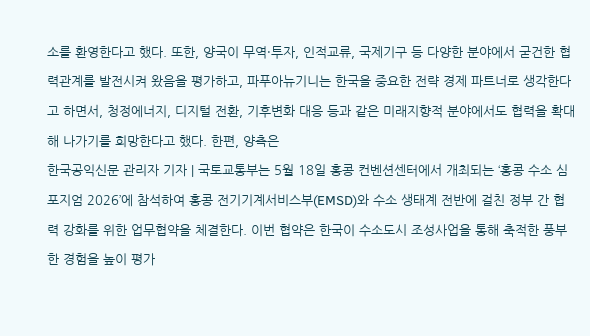소를 환영한다고 했다. 또한, 양국이 무역·투자, 인적교류, 국제기구 등 다양한 분야에서 굳건한 협력관계를 발전시켜 왔음을 평가하고, 파푸아뉴기니는 한국을 중요한 전략 경제 파트너로 생각한다고 하면서, 청정에너지, 디지털 전환, 기후변화 대응 등과 같은 미래지향적 분야에서도 협력을 확대해 나가기를 희망한다고 했다. 한편, 양측은
한국공익신문 관리자 기자 | 국토교통부는 5월 18일 홍콩 컨벤션센터에서 개최되는 ‘홍콩 수소 심포지엄 2026’에 참석하여 홍콩 전기기계서비스부(EMSD)와 수소 생태계 전반에 걸친 정부 간 협력 강화를 위한 업무협약을 체결한다. 이번 협약은 한국이 수소도시 조성사업을 통해 축적한 풍부한 경험을 높이 평가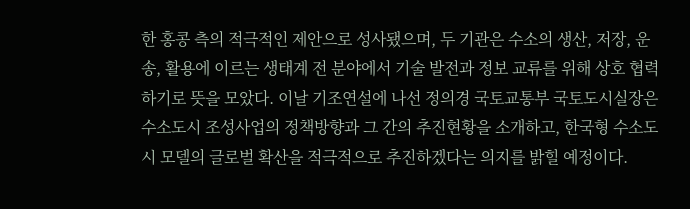한 홍콩 측의 적극적인 제안으로 성사됐으며, 두 기관은 수소의 생산, 저장, 운송, 활용에 이르는 생태계 전 분야에서 기술 발전과 정보 교류를 위해 상호 협력하기로 뜻을 모았다. 이날 기조연설에 나선 정의경 국토교통부 국토도시실장은 수소도시 조성사업의 정책방향과 그 간의 추진현황을 소개하고, 한국형 수소도시 모델의 글로벌 확산을 적극적으로 추진하겠다는 의지를 밝힐 예정이다.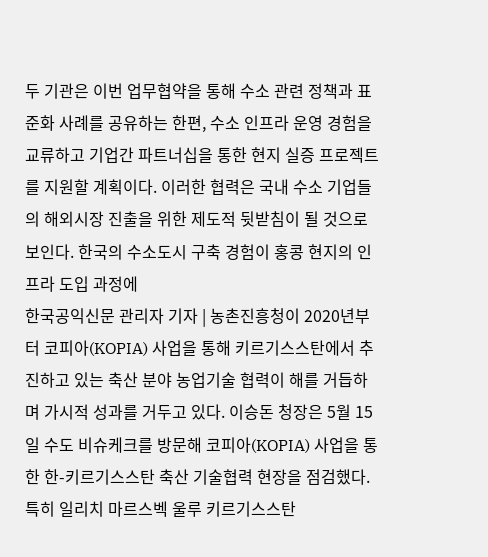두 기관은 이번 업무협약을 통해 수소 관련 정책과 표준화 사례를 공유하는 한편, 수소 인프라 운영 경험을 교류하고 기업간 파트너십을 통한 현지 실증 프로젝트를 지원할 계획이다. 이러한 협력은 국내 수소 기업들의 해외시장 진출을 위한 제도적 뒷받침이 될 것으로 보인다. 한국의 수소도시 구축 경험이 홍콩 현지의 인프라 도입 과정에
한국공익신문 관리자 기자 | 농촌진흥청이 2020년부터 코피아(KOPIA) 사업을 통해 키르기스스탄에서 추진하고 있는 축산 분야 농업기술 협력이 해를 거듭하며 가시적 성과를 거두고 있다. 이승돈 청장은 5월 15일 수도 비슈케크를 방문해 코피아(KOPIA) 사업을 통한 한-키르기스스탄 축산 기술협력 현장을 점검했다. 특히 일리치 마르스벡 울루 키르기스스탄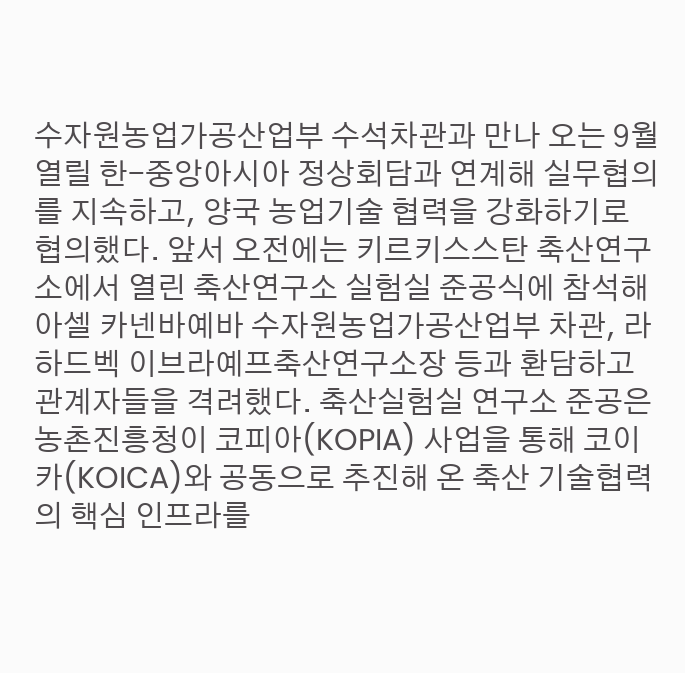수자원농업가공산업부 수석차관과 만나 오는 9월 열릴 한-중앙아시아 정상회담과 연계해 실무협의를 지속하고, 양국 농업기술 협력을 강화하기로 협의했다. 앞서 오전에는 키르키스스탄 축산연구소에서 열린 축산연구소 실험실 준공식에 참석해 아셀 카넨바예바 수자원농업가공산업부 차관, 라하드벡 이브라예프축산연구소장 등과 환담하고 관계자들을 격려했다. 축산실험실 연구소 준공은 농촌진흥청이 코피아(KOPIA) 사업을 통해 코이카(KOICA)와 공동으로 추진해 온 축산 기술협력의 핵심 인프라를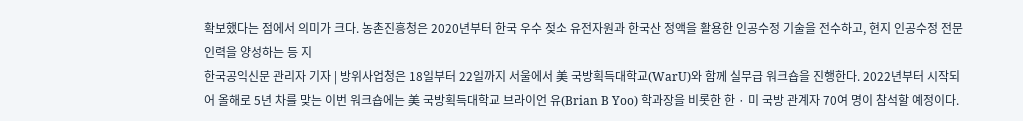확보했다는 점에서 의미가 크다. 농촌진흥청은 2020년부터 한국 우수 젖소 유전자원과 한국산 정액을 활용한 인공수정 기술을 전수하고, 현지 인공수정 전문 인력을 양성하는 등 지
한국공익신문 관리자 기자 | 방위사업청은 18일부터 22일까지 서울에서 美 국방획득대학교(WarU)와 함께 실무급 워크숍을 진행한다. 2022년부터 시작되어 올해로 5년 차를 맞는 이번 워크숍에는 美 국방획득대학교 브라이언 유(Brian B Yoo) 학과장을 비롯한 한 · 미 국방 관계자 70여 명이 참석할 예정이다.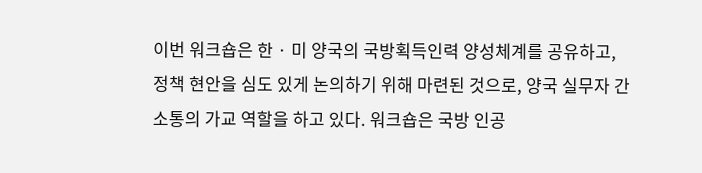이번 워크숍은 한 · 미 양국의 국방획득인력 양성체계를 공유하고, 정책 현안을 심도 있게 논의하기 위해 마련된 것으로, 양국 실무자 간 소통의 가교 역할을 하고 있다. 워크숍은 국방 인공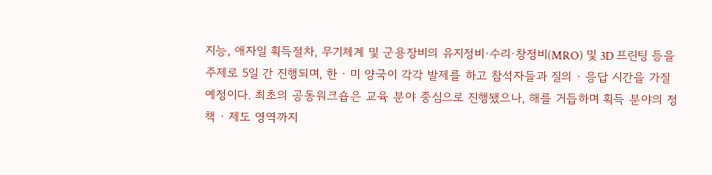지능, 애자일 획득절차, 무기체계 및 군용장비의 유지정비·수리·창정비(MRO) 및 3D 프린팅 등을 주제로 5일 간 진행되며, 한 · 미 양국이 각각 발제를 하고 참석자들과 질의 · 응답 시간을 가질 예정이다. 최초의 공동워크숍은 교육 분야 중심으로 진행됐으나, 해를 거듭하며 획득 분야의 정책 · 제도 영역까지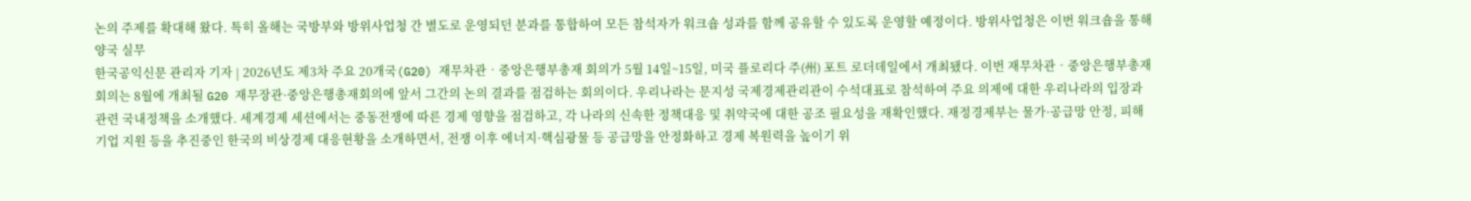논의 주제를 확대해 왔다. 특히 올해는 국방부와 방위사업청 간 별도로 운영되던 분과를 통합하여 모든 참석자가 워크숍 성과를 함께 공유할 수 있도록 운영할 예정이다. 방위사업청은 이번 워크숍을 통해 양국 실무
한국공익신문 관리자 기자 | 2026년도 제3차 주요 20개국(G20) 재무차관‧중앙은행부총재 회의가 5월 14일~15일, 미국 플로리다 주(州) 포트 로더데일에서 개최됐다. 이번 재무차관‧중앙은행부총재 회의는 8월에 개최될 G20 재무장관·중앙은행총재회의에 앞서 그간의 논의 결과를 점검하는 회의이다. 우리나라는 문지성 국제경제관리관이 수석대표로 참석하여 주요 의제에 대한 우리나라의 입장과 관련 국내정책을 소개했다. 세계경제 세션에서는 중동전쟁에 따른 경제 영향을 점검하고, 각 나라의 신속한 정책대응 및 취약국에 대한 공조 필요성을 재확인했다. 재정경제부는 물가·공급망 안정, 피해기업 지원 등을 추진중인 한국의 비상경제 대응현황을 소개하면서, 전쟁 이후 에너지·핵심광물 등 공급망을 안정화하고 경제 복원력을 높이기 위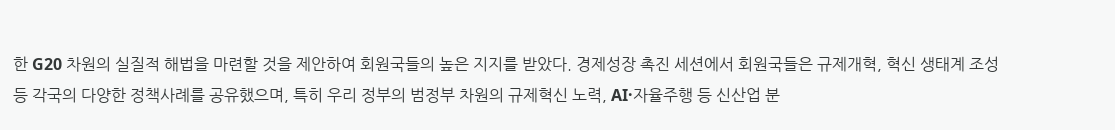한 G20 차원의 실질적 해법을 마련할 것을 제안하여 회원국들의 높은 지지를 받았다. 경제성장 촉진 세션에서 회원국들은 규제개혁, 혁신 생태계 조성 등 각국의 다양한 정책사례를 공유했으며, 특히 우리 정부의 범정부 차원의 규제혁신 노력, AI·자율주행 등 신산업 분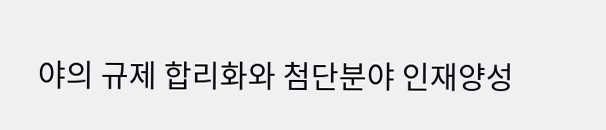야의 규제 합리화와 첨단분야 인재양성